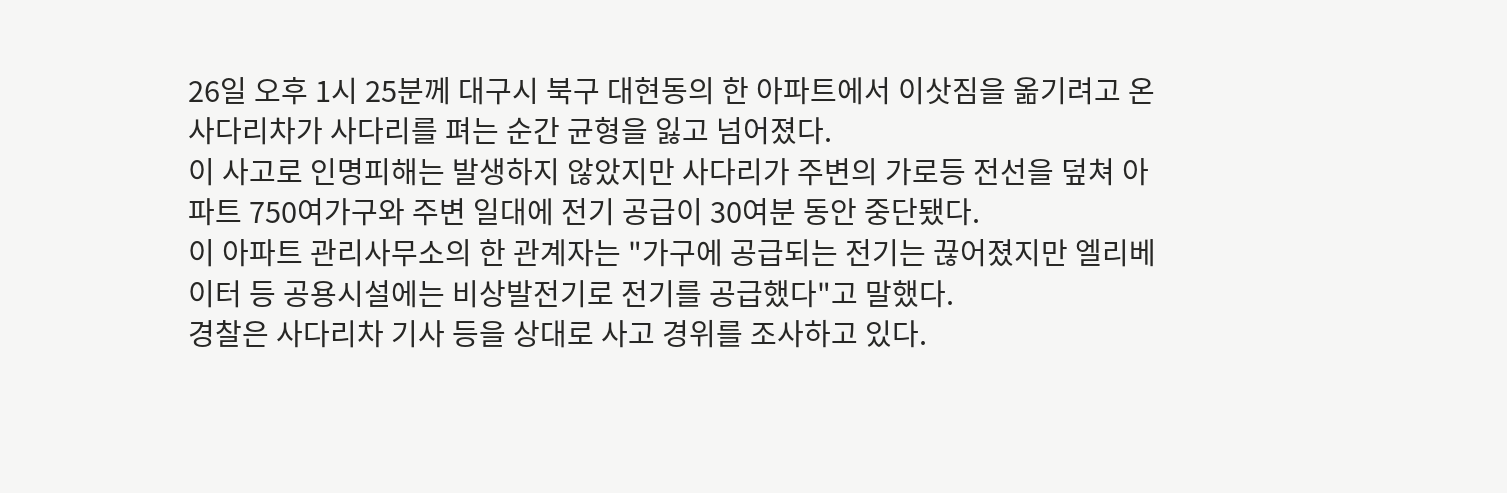26일 오후 1시 25분께 대구시 북구 대현동의 한 아파트에서 이삿짐을 옮기려고 온 사다리차가 사다리를 펴는 순간 균형을 잃고 넘어졌다.
이 사고로 인명피해는 발생하지 않았지만 사다리가 주변의 가로등 전선을 덮쳐 아파트 750여가구와 주변 일대에 전기 공급이 30여분 동안 중단됐다.
이 아파트 관리사무소의 한 관계자는 "가구에 공급되는 전기는 끊어졌지만 엘리베이터 등 공용시설에는 비상발전기로 전기를 공급했다"고 말했다.
경찰은 사다리차 기사 등을 상대로 사고 경위를 조사하고 있다.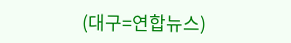(대구=연합뉴스)